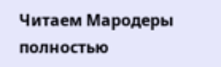Читаем Мародеры полностью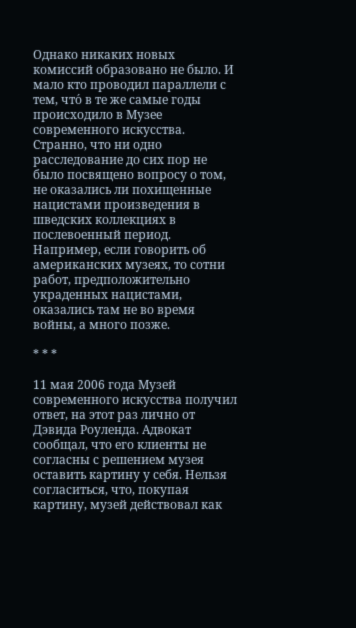Однако никаких новых комиссий образовано не было. И мало кто проводил параллели с тем, что́ в те же самые годы происходило в Музее современного искусства. Странно, что ни одно расследование до сих пор не было посвящено вопросу о том, не оказались ли похищенные нацистами произведения в шведских коллекциях в послевоенный период. Например, если говорить об американских музеях, то сотни работ, предположительно украденных нацистами, оказались там не во время войны, а много позже.

* * *

11 мая 2006 года Музей современного искусства получил ответ, на этот раз лично от Дэвида Роуленда. Адвокат сообщал, что его клиенты не согласны с решением музея оставить картину у себя. Нельзя согласиться, что, покупая картину, музей действовал как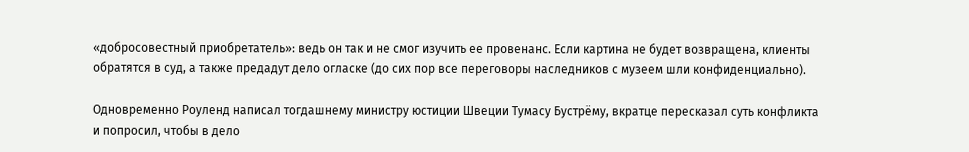«добросовестный приобретатель»: ведь он так и не смог изучить ее провенанс. Если картина не будет возвращена, клиенты обратятся в суд, а также предадут дело огласке (до сих пор все переговоры наследников с музеем шли конфиденциально).

Одновременно Роуленд написал тогдашнему министру юстиции Швеции Тумасу Бустрёму, вкратце пересказал суть конфликта и попросил, чтобы в дело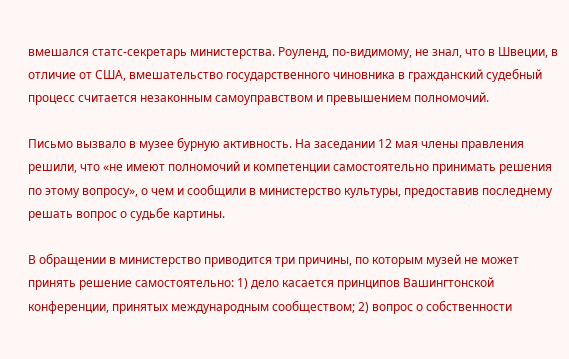вмешался статс-секретарь министерства. Роуленд, по-видимому, не знал, что в Швеции, в отличие от США, вмешательство государственного чиновника в гражданский судебный процесс считается незаконным самоуправством и превышением полномочий.

Письмо вызвало в музее бурную активность. На заседании 12 мая члены правления решили, что «не имеют полномочий и компетенции самостоятельно принимать решения по этому вопросу», о чем и сообщили в министерство культуры, предоставив последнему решать вопрос о судьбе картины.

В обращении в министерство приводится три причины, по которым музей не может принять решение самостоятельно: 1) дело касается принципов Вашингтонской конференции, принятых международным сообществом; 2) вопрос о собственности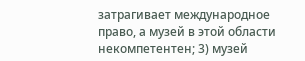затрагивает международное право, а музей в этой области некомпетентен; 3) музей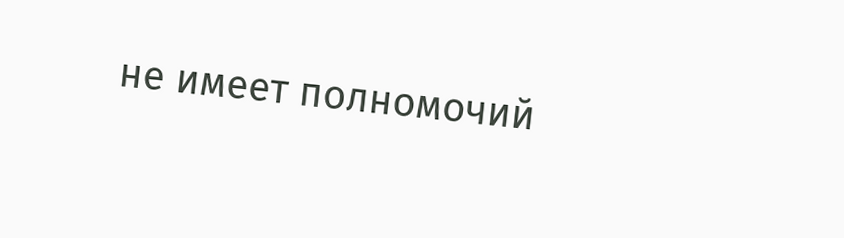не имеет полномочий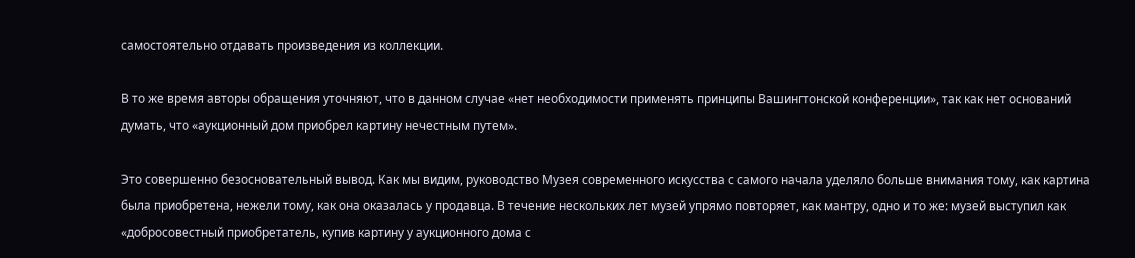самостоятельно отдавать произведения из коллекции.

В то же время авторы обращения уточняют, что в данном случае «нет необходимости применять принципы Вашингтонской конференции», так как нет оснований думать, что «аукционный дом приобрел картину нечестным путем».

Это совершенно безосновательный вывод. Как мы видим, руководство Музея современного искусства с самого начала уделяло больше внимания тому, как картина была приобретена, нежели тому, как она оказалась у продавца. В течение нескольких лет музей упрямо повторяет, как мантру, одно и то же: музей выступил как «добросовестный приобретатель, купив картину у аукционного дома с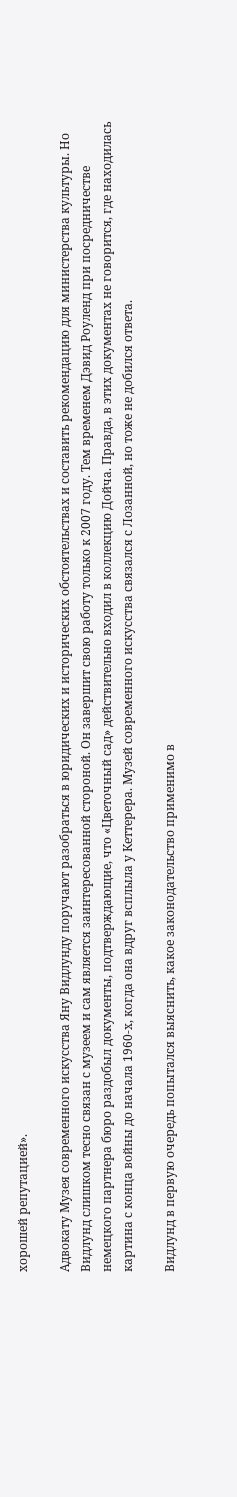хорошей репутацией».

Адвокату Музея современного искусства Яну Видлунду поручают разобраться в юридических и исторических обстоятельствах и составить рекомендацию для министерства культуры. Но Видлунд слишком тесно связан с музеем и сам является заинтересованной стороной. Он завершит свою работу только к 2007 году. Тем временем Дэвид Роуленд при посредничестве немецкого партнера бюро раздобыл документы, подтверждающие, что «Цветочный сад» действительно входил в коллекцию Дойча. Правда, в этих документах не говорится, где находилась картина с конца войны до начала 1960-х, когда она вдруг всплыла у Кеттерера. Музей современного искусства связался с Лозанной, но тоже не добился ответа.

Видлунд в первую очередь попытался выяснить, какое законодательство применимо в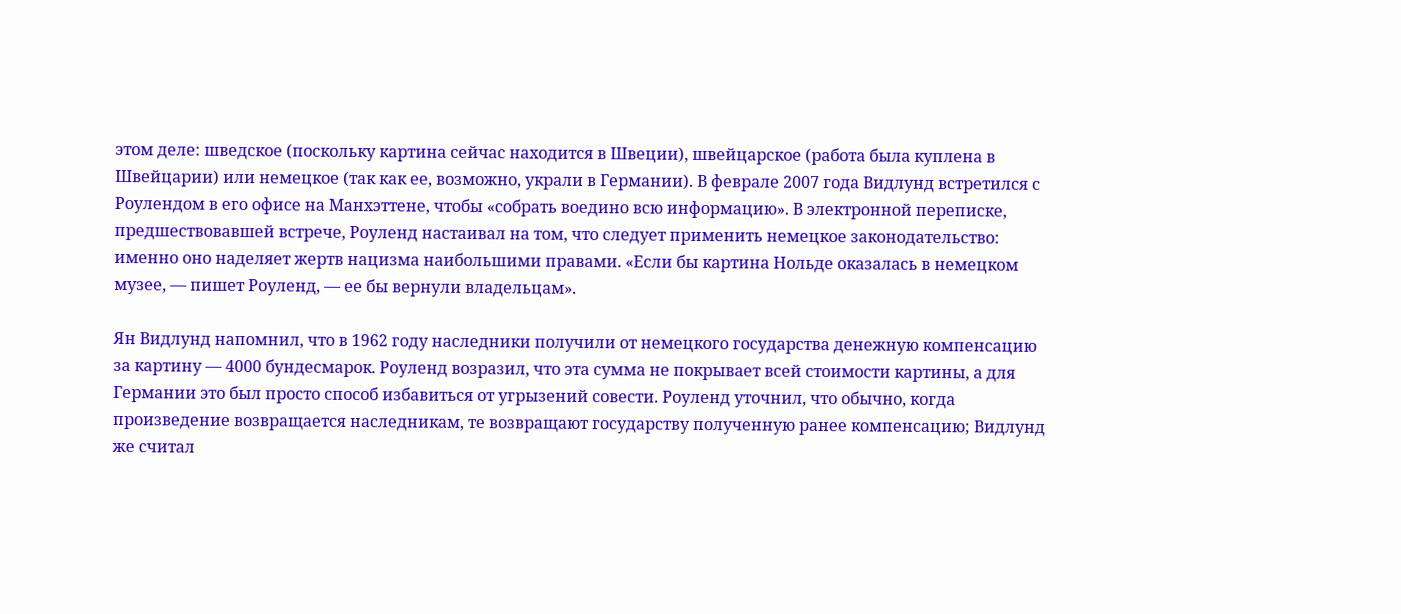этом деле: шведское (поскольку картина сейчас находится в Швеции), швейцарское (работа была куплена в Швейцарии) или немецкое (так как ее, возможно, украли в Германии). В феврале 2007 года Видлунд встретился с Роулендом в его офисе на Манхэттене, чтобы «собрать воедино всю информацию». В электронной переписке, предшествовавшей встрече, Роуленд настаивал на том, что следует применить немецкое законодательство: именно оно наделяет жертв нацизма наибольшими правами. «Если бы картина Нольде оказалась в немецком музее, — пишет Роуленд, — ее бы вернули владельцам».

Ян Видлунд напомнил, что в 1962 году наследники получили от немецкого государства денежную компенсацию за картину — 4000 бундесмарок. Роуленд возразил, что эта сумма не покрывает всей стоимости картины, а для Германии это был просто способ избавиться от угрызений совести. Роуленд уточнил, что обычно, когда произведение возвращается наследникам, те возвращают государству полученную ранее компенсацию; Видлунд же считал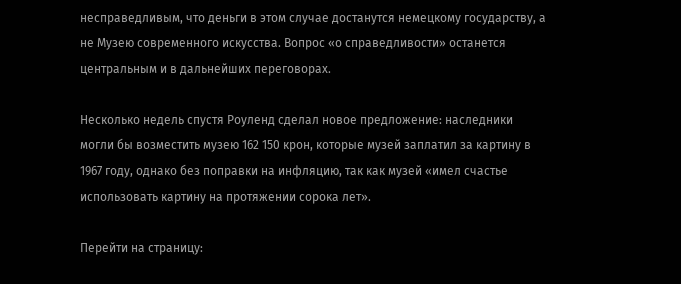несправедливым, что деньги в этом случае достанутся немецкому государству, а не Музею современного искусства. Вопрос «о справедливости» останется центральным и в дальнейших переговорах.

Несколько недель спустя Роуленд сделал новое предложение: наследники могли бы возместить музею 162 150 крон, которые музей заплатил за картину в 1967 году, однако без поправки на инфляцию, так как музей «имел счастье использовать картину на протяжении сорока лет».

Перейти на страницу: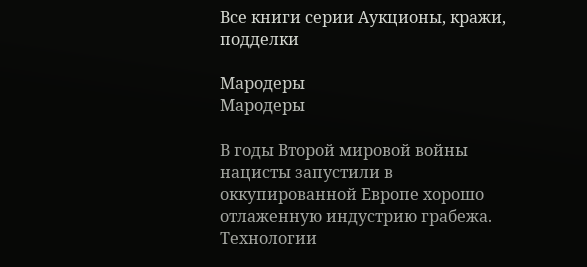Все книги серии Аукционы, кражи, подделки

Мародеры
Мародеры

В годы Второй мировой войны нацисты запустили в оккупированной Европе хорошо отлаженную индустрию грабежа. Технологии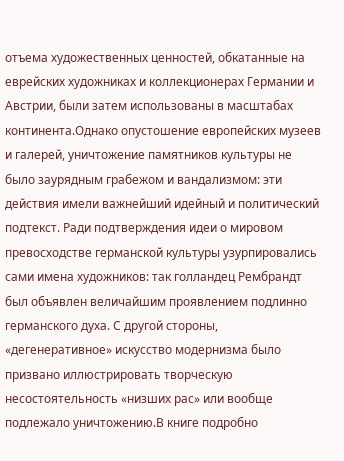отъема художественных ценностей, обкатанные на еврейских художниках и коллекционерах Германии и Австрии, были затем использованы в масштабах континента.Однако опустошение европейских музеев и галерей, уничтожение памятников культуры не было заурядным грабежом и вандализмом: эти действия имели важнейший идейный и политический подтекст. Ради подтверждения идеи о мировом превосходстве германской культуры узурпировались сами имена художников: так голландец Рембрандт был объявлен величайшим проявлением подлинно германского духа. С другой стороны, «дегенеративное» искусство модернизма было призвано иллюстрировать творческую несостоятельность «низших рас» или вообще подлежало уничтожению.В книге подробно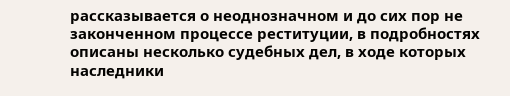рассказывается о неоднозначном и до сих пор не законченном процессе реституции, в подробностях описаны несколько судебных дел, в ходе которых наследники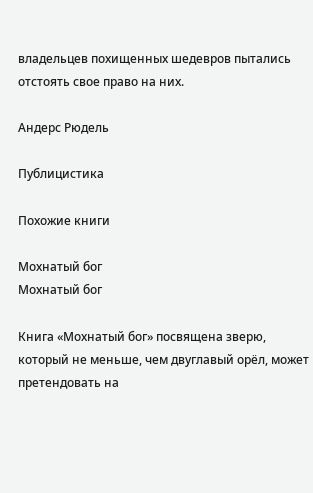владельцев похищенных шедевров пытались отстоять свое право на них.

Андерс Рюдель

Публицистика

Похожие книги

Мохнатый бог
Мохнатый бог

Книга «Мохнатый бог» посвящена зверю, который не меньше, чем двуглавый орёл, может претендовать на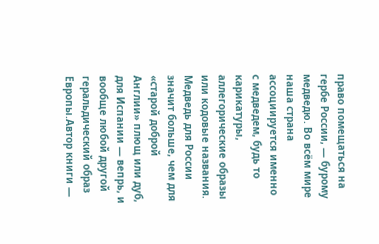право помещаться на гербе России, — бурому медведю. Во всём мире наша страна ассоциируется именно с медведем, будь то карикатуры, аллегорические образы или кодовые названия. Медведь для России значит больше, чем для «старой доброй Англии» плющ или дуб, для Испании — вепрь, и вообще любой другой геральдический образ Европы.Автор книги —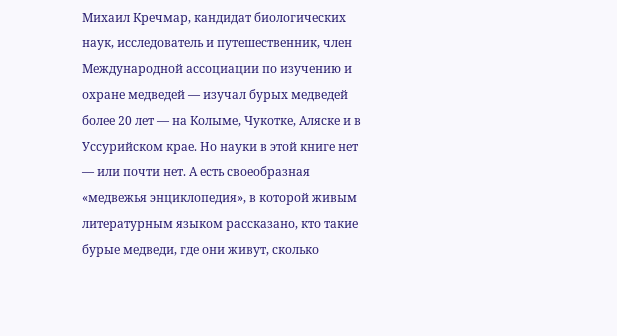Михаил Кречмар, кандидат биологических наук, исследователь и путешественник, член Международной ассоциации по изучению и охране медведей — изучал бурых медведей более 20 лет — на Колыме, Чукотке, Аляске и в Уссурийском крае. Но науки в этой книге нет — или почти нет. А есть своеобразная «медвежья энциклопедия», в которой живым литературным языком рассказано, кто такие бурые медведи, где они живут, сколько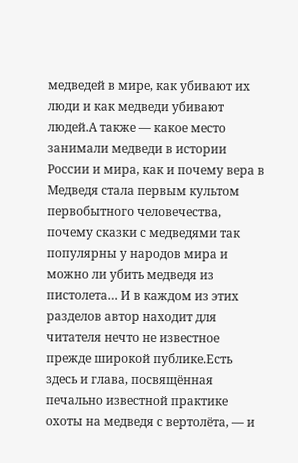медведей в мире, как убивают их люди и как медведи убивают людей.А также — какое место занимали медведи в истории России и мира, как и почему вера в Медведя стала первым культом первобытного человечества, почему сказки с медведями так популярны у народов мира и можно ли убить медведя из пистолета… И в каждом из этих разделов автор находит для читателя нечто не известное прежде широкой публике.Есть здесь и глава, посвящённая печально известной практике охоты на медведя с вертолёта, — и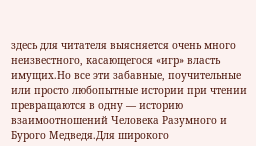здесь для читателя выясняется очень много неизвестного, касающегося «игр» власть имущих.Но все эти забавные, поучительные или просто любопытные истории при чтении превращаются в одну — историю взаимоотношений Человека Разумного и Бурого Медведя.Для широкого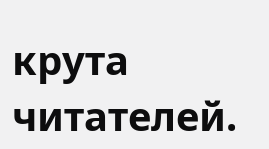крута читателей.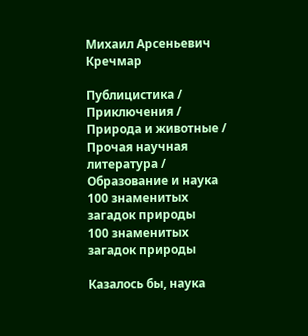Михаил Арсеньевич Кречмар

Публицистика / Приключения / Природа и животные / Прочая научная литература / Образование и наука
100 знаменитых загадок природы
100 знаменитых загадок природы

Казалось бы, наука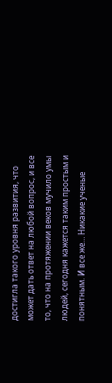достигла такого уровня развития, что может дать ответ на любой вопрос, и все то, что на протяжении веков мучило умы людей, сегодня кажется таким простым и понятным. И все же… Никакие ученые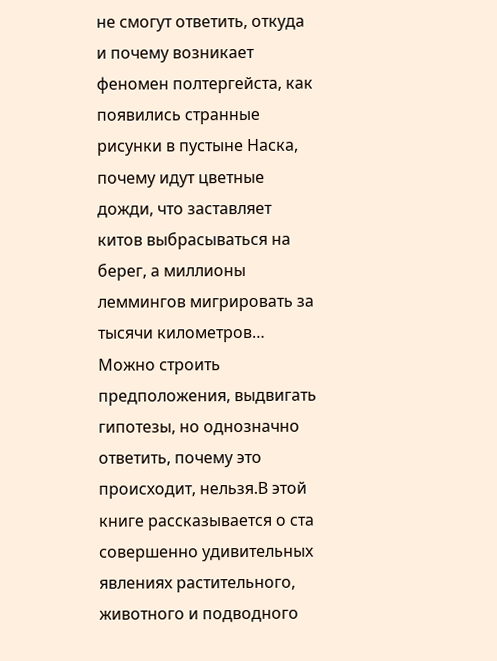не смогут ответить, откуда и почему возникает феномен полтергейста, как появились странные рисунки в пустыне Наска, почему идут цветные дожди, что заставляет китов выбрасываться на берег, а миллионы леммингов мигрировать за тысячи километров… Можно строить предположения, выдвигать гипотезы, но однозначно ответить, почему это происходит, нельзя.В этой книге рассказывается о ста совершенно удивительных явлениях растительного, животного и подводного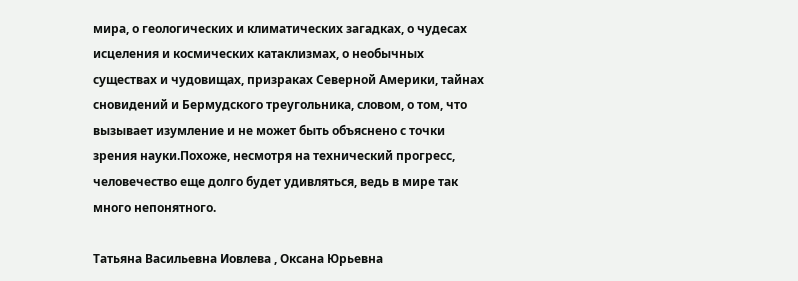мира, о геологических и климатических загадках, о чудесах исцеления и космических катаклизмах, о необычных существах и чудовищах, призраках Северной Америки, тайнах сновидений и Бермудского треугольника, словом, о том, что вызывает изумление и не может быть объяснено с точки зрения науки.Похоже, несмотря на технический прогресс, человечество еще долго будет удивляться, ведь в мире так много непонятного.

Татьяна Васильевна Иовлева , Оксана Юрьевна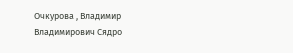Очкурова , Владимир Владимирович Сядро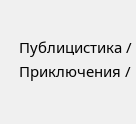Публицистика / Приключения /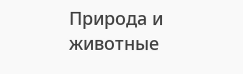Природа и животные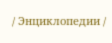/ Энциклопедии /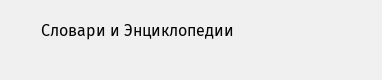Словари и Энциклопедии